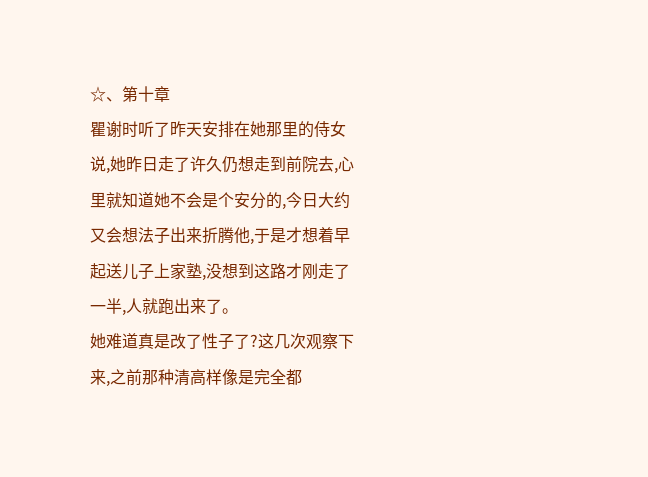☆、第十章
瞿谢时听了昨天安排在她那里的侍女说,她昨日走了许久仍想走到前院去,心里就知道她不会是个安分的,今日大约又会想法子出来折腾他,于是才想着早起送儿子上家塾,没想到这路才刚走了一半,人就跑出来了。
她难道真是改了性子了?这几次观察下来,之前那种清高样像是完全都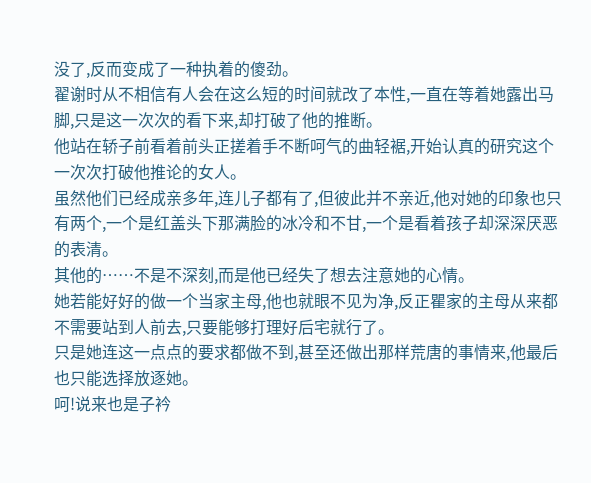没了,反而变成了一种执着的傻劲。
翟谢时从不相信有人会在这么短的时间就改了本性,一直在等着她露出马脚,只是这一次次的看下来,却打破了他的推断。
他站在轿子前看着前头正搓着手不断呵气的曲轻裾,开始认真的研究这个一次次打破他推论的女人。
虽然他们已经成亲多年,连儿子都有了,但彼此并不亲近,他对她的印象也只有两个,一个是红盖头下那满脸的冰冷和不甘,一个是看着孩子却深深厌恶的表清。
其他的……不是不深刻,而是他已经失了想去注意她的心情。
她若能好好的做一个当家主母,他也就眼不见为净,反正瞿家的主母从来都不需要站到人前去,只要能够打理好后宅就行了。
只是她连这一点点的要求都做不到,甚至还做出那样荒唐的事情来,他最后也只能选择放逐她。
呵!说来也是子衿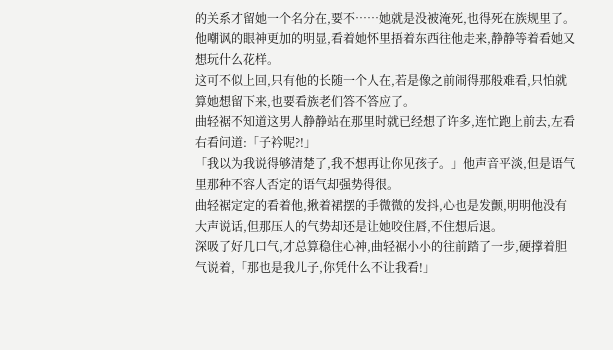的关系才留她一个名分在,要不……她就是没被淹死,也得死在族规里了。
他嘲讽的眼神更加的明显,看着她怀里捂着东西往他走来,静静等着看她又想玩什么花样。
这可不似上回,只有他的长随一个人在,若是像之前闹得那般难看,只怕就算她想留下来,也要看族老们答不答应了。
曲轻裾不知道这男人静静站在那里时就已经想了许多,连忙跑上前去,左看右看问道:「子衿呢?!」
「我以为我说得够清楚了,我不想再让你见孩子。」他声音平淡,但是语气里那种不容人否定的语气却强势得很。
曲轻裾定定的看着他,揪着裙摆的手微微的发抖,心也是发颤,明明他没有大声说话,但那压人的气势却还是让她咬住唇,不住想后退。
深吸了好几口气,才总算稳住心神,曲轻裾小小的往前踏了一步,硬撑着胆气说着,「那也是我儿子,你凭什么不让我看!」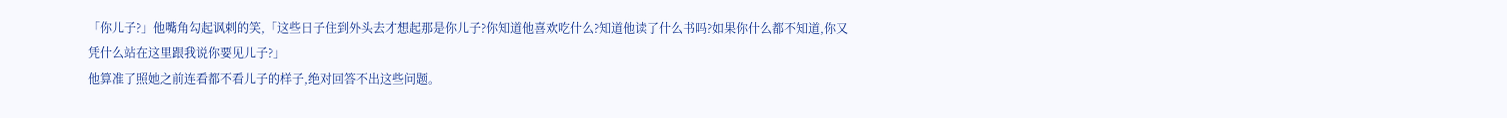「你儿子?」他嘴角勾起讽剌的笑,「这些日子住到外头去才想起那是你儿子?你知道他喜欢吃什么?知道他读了什么书吗?如果你什么都不知道,你又凭什么站在这里跟我说你要见儿子?」
他算准了照她之前连看都不看儿子的样子,绝对回答不出这些问题。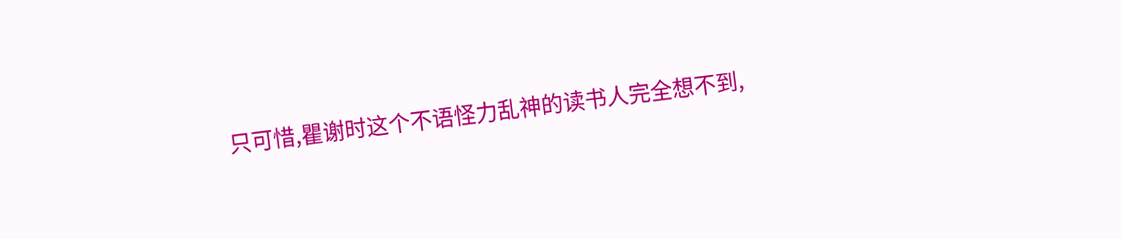只可惜,瞿谢时这个不语怪力乱神的读书人完全想不到,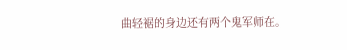曲轻裾的身边还有两个鬼军师在。